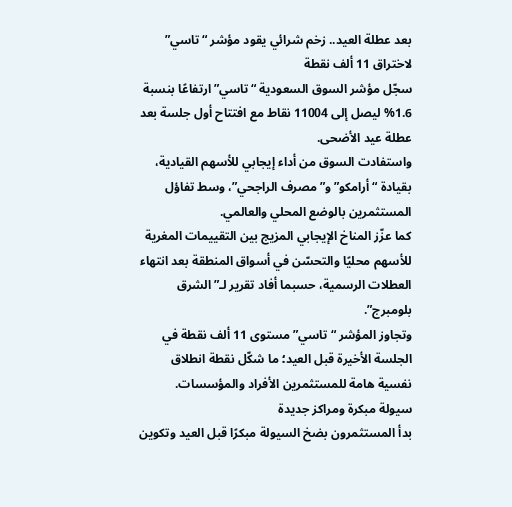بعد عطلة العيد.. زخم شرائي يقود مؤشر “تاسي” لاختراق 11 ألف نقطة
سجّل مؤشر السوق السعودية “تاسي” ارتفاعًا بنسبة 1.6% ليصل إلى 11004 نقاط مع افتتاح أول جلسة بعد عطلة عيد الأضحى.
واستفادت السوق من أداء إيجابي للأسهم القيادية، بقيادة “أرامكو” و”مصرف الراجحي”، وسط تفاؤل المستثمرين بالوضع المحلي والعالمي.
كما عزّز المناخ الإيجابي المزيج بين التقييمات المغرية للأسهم محليًا والتحسّن في أسواق المنطقة بعد انتهاء العطلات الرسمية، حسبما أفاد تقرير لـ”الشرق بلومبرج”.
وتجاوز المؤشر “تاسي” مستوى 11 ألف نقطة في الجلسة الأخيرة قبل العيد؛ ما شكّل نقطة انطلاق نفسية هامة للمستثمرين الأفراد والمؤسسات.
سيولة مبكرة ومراكز جديدة
بدأ المستثمرون بضخ السيولة مبكرًا قبل العيد وتكوين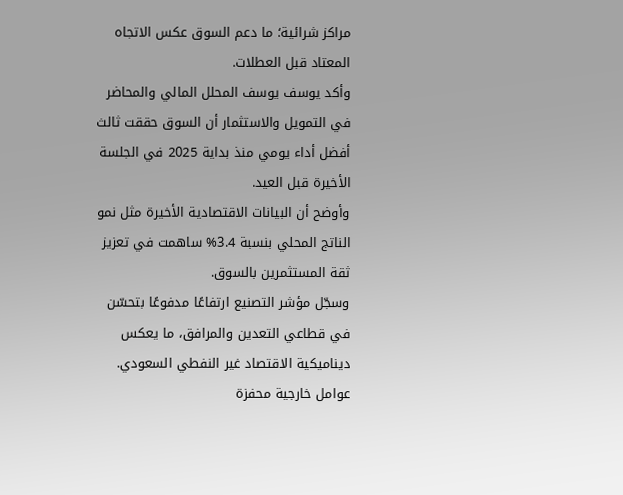مراكز شرائية؛ ما دعم السوق عكس الاتجاه المعتاد قبل العطلات.
وأكد يوسف يوسف المحلل المالي والمحاضر في التمويل والاستثمار أن السوق حققت ثالث أفضل أداء يومي منذ بداية 2025 في الجلسة الأخيرة قبل العيد.
وأوضح أن البيانات الاقتصادية الأخيرة مثل نمو الناتج المحلي بنسبة 3.4% ساهمت في تعزيز ثقة المستثمرين بالسوق.
وسجّل مؤشر التصنيع ارتفاعًا مدفوعًا بتحسّن في قطاعي التعدين والمرافق، ما يعكس ديناميكية الاقتصاد غير النفطي السعودي.
عوامل خارجية محفزة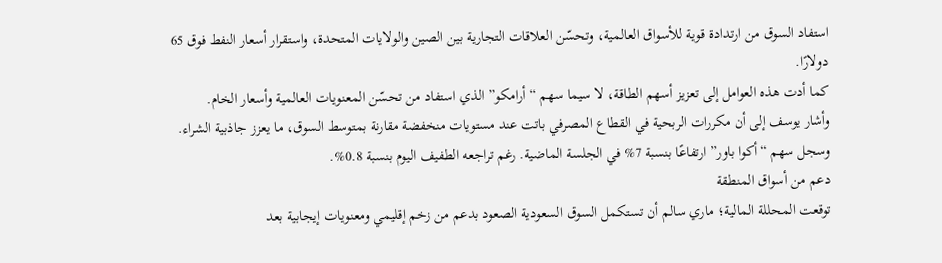استفاد السوق من ارتدادة قوية للأسواق العالمية، وتحسّن العلاقات التجارية بين الصين والولايات المتحدة، واستقرار أسعار النفط فوق 65 دولارًا.
كما أدت هذه العوامل إلى تعزيز أسهم الطاقة، لا سيما سهم “أرامكو” الذي استفاد من تحسّن المعنويات العالمية وأسعار الخام.
وأشار يوسف إلى أن مكررات الربحية في القطاع المصرفي باتت عند مستويات منخفضة مقارنة بمتوسط السوق، ما يعزز جاذبية الشراء.
وسجل سهم “أكوا باور” ارتفاعًا بنسبة 7% في الجلسة الماضية. رغم تراجعه الطفيف اليوم بنسبة 0.8%.
دعم من أسواق المنطقة
توقعت المحللة المالية؛ ماري سالم أن تستكمل السوق السعودية الصعود بدعم من زخم إقليمي ومعنويات إيجابية بعد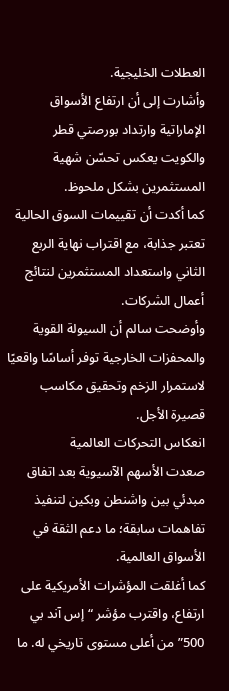العطلات الخليجية.
وأشارت إلى أن ارتفاع الأسواق الإماراتية وارتداد بورصتي قطر والكويت يعكس تحسّن شهية المستثمرين بشكل ملحوظ.
كما أكدت أن تقييمات السوق الحالية تعتبر جذابة، مع اقتراب نهاية الربع الثاني واستعداد المستثمرين لنتائج أعمال الشركات.
وأوضحت سالم أن السيولة القوية والمحفزات الخارجية توفر أساسًا واقعيًا لاستمرار الزخم وتحقيق مكاسب قصيرة الأجل.
انعكاس التحركات العالمية
صعدت الأسهم الآسيوية بعد اتفاق مبدئي بين واشنطن وبكين لتنفيذ تفاهمات سابقة؛ ما دعم الثقة في الأسواق العالمية.
كما أغلقت المؤشرات الأمريكية على ارتفاع، واقترب مؤشر “إس آند بي 500” من أعلى مستوى تاريخي له. ما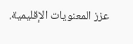عزز المعنويات الإقليمية.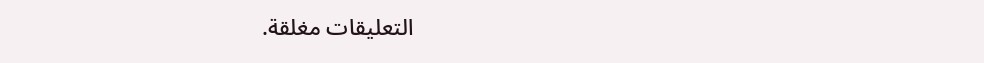التعليقات مغلقة.